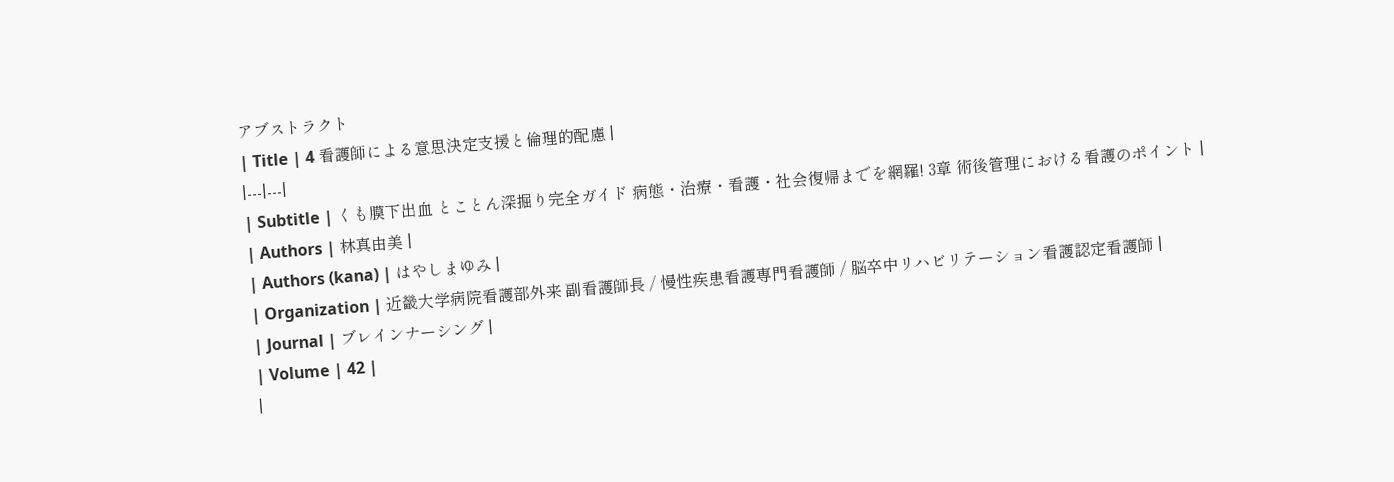アブストラクト
| Title | 4 看護師による意思決定支援と倫理的配慮 |
|---|---|
| Subtitle | くも膜下出血 とことん深掘り完全ガイド 病態・治療・看護・社会復帰までを網羅! 3章 術後管理における看護のポイント |
| Authors | 林真由美 |
| Authors (kana) | はやしまゆみ |
| Organization | 近畿大学病院看護部外来 副看護師長 / 慢性疾患看護専門看護師 / 脳卒中リハビリテーション看護認定看護師 |
| Journal | ブレインナーシング |
| Volume | 42 |
|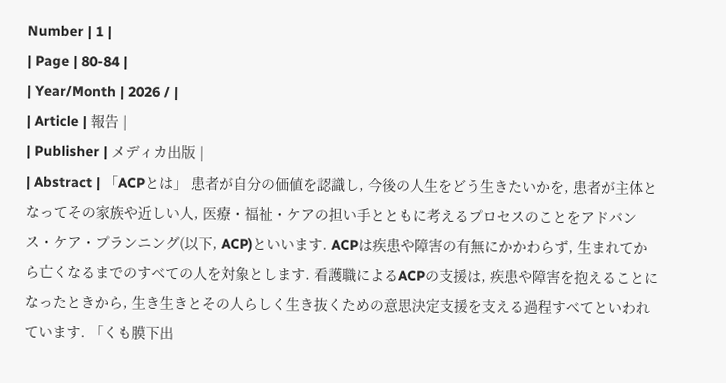Number | 1 |
| Page | 80-84 |
| Year/Month | 2026 / |
| Article | 報告 |
| Publisher | メディカ出版 |
| Abstract | 「ACPとは」 患者が自分の価値を認識し, 今後の人生をどう生きたいかを, 患者が主体となってその家族や近しい人, 医療・福祉・ケアの担い手とともに考えるプロセスのことをアドバンス・ケア・プランニング(以下, ACP)といいます. ACPは疾患や障害の有無にかかわらず, 生まれてから亡くなるまでのすべての人を対象とします. 看護職によるACPの支援は, 疾患や障害を抱えることになったときから, 生き生きとその人らしく生き抜くための意思決定支援を支える過程すべてといわれています. 「くも膜下出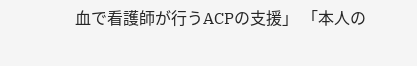血で看護師が行うACPの支援」 「本人の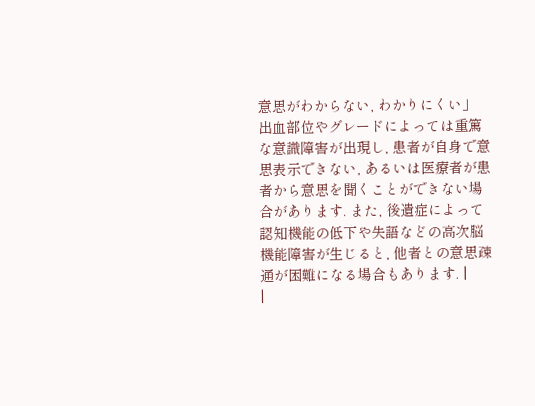意思がわからない, わかりにくい」 出血部位やグレードによっては重篤な意識障害が出現し, 患者が自身で意思表示できない, あるいは医療者が患者から意思を聞くことができない場合があります. また, 後遺症によって認知機能の低下や失語などの高次脳機能障害が生じると, 他者との意思疎通が困難になる場合もあります. |
|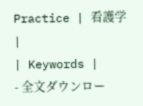Practice | 看護学 |
| Keywords |
- 全文ダウンロー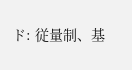ド: 従量制、基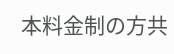本料金制の方共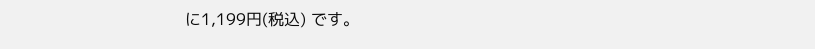に1,199円(税込) です。